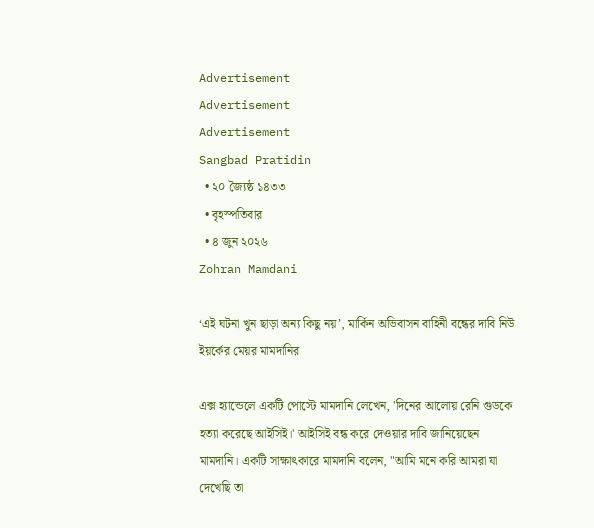Advertisement
Advertisement
Advertisement
Sangbad Pratidin
  • ২০ জ্যৈষ্ঠ ১৪৩৩
  • বৃহস্পতিবার
  • ৪ জুন ২০২৬
Zohran Mamdani

‘এই ঘটনা খুন ছাড়া অন্য কিছু নয়’, মার্কিন অভিবাসন বাহিনী বন্ধের দাবি নিউ ইয়র্কের মেয়র মামদানির

এক্স হ্যান্ডেলে একটি পোস্টে মামদানি লেখেন, 'দিনের আলোয় রেনি গুডকে হত্যা করেছে আইসিই।' আইসিই বন্ধ করে দেওয়ার দাবি জানিয়েছেন মামদানি। একটি সাক্ষাৎকারে মামদানি বলেন, "আমি মনে করি আমরা যা দেখেছি তা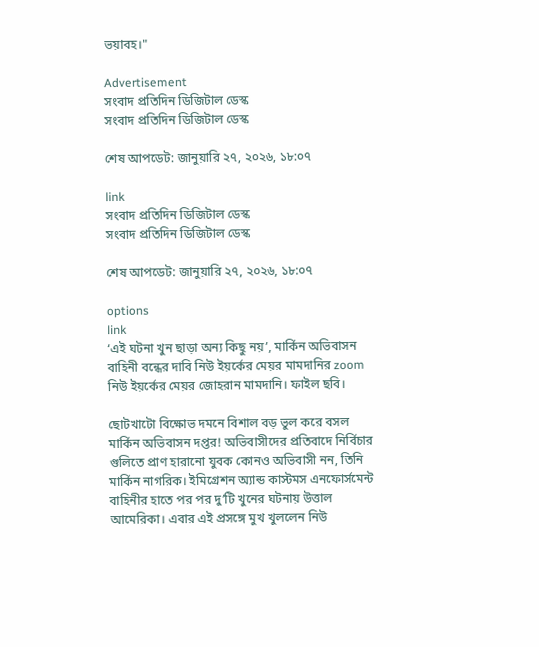ভয়াবহ।"

Advertisement
সংবাদ প্রতিদিন ডিজিটাল ডেস্ক
সংবাদ প্রতিদিন ডিজিটাল ডেস্ক

শেষ আপডেট: জানুয়ারি ২৭, ২০২৬, ১৮:০৭

link
সংবাদ প্রতিদিন ডিজিটাল ডেস্ক
সংবাদ প্রতিদিন ডিজিটাল ডেস্ক

শেষ আপডেট: জানুয়ারি ২৭, ২০২৬, ১৮:০৭

options
link
‘এই ঘটনা খুন ছাড়া অন্য কিছু নয়’, মার্কিন অভিবাসন বাহিনী বন্ধের দাবি নিউ ইয়র্কের মেয়র মামদানির zoom
নিউ ইয়র্কের মেয়র জোহরান মামদানি। ফাইল ছবি।

ছোটখাটো বিক্ষোভ দমনে বিশাল বড় ভুল করে বসল মার্কিন অভিবাসন দপ্তর! অভিবাসীদের প্রতিবাদে নির্বিচার গুলিতে প্রাণ হারানো যুবক কোনও অভিবাসী নন, তিনি মার্কিন নাগরিক। ইমিগ্রেশন অ্যান্ড কাস্টমস এনফোর্সমেন্ট বাহিনীর হাতে পর পর দু’টি খুনের ঘটনায় উত্তাল আমেরিকা। এবার এই প্রসঙ্গে মুখ খুললেন নিউ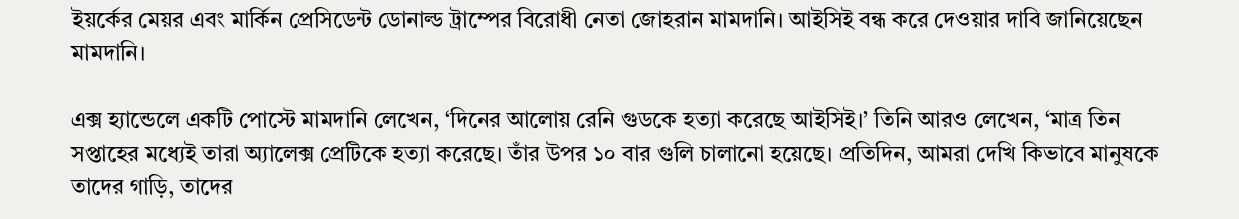ইয়র্কের মেয়র এবং মার্কিন প্রেসিডেন্ট ডোনাল্ড ট্রাম্পের বিরোধী নেতা জোহরান মামদানি। আইসিই বন্ধ করে দেওয়ার দাবি জানিয়েছেন মামদানি।

এক্স হ্যান্ডেলে একটি পোস্টে মামদানি লেখেন, ‘দিনের আলোয় রেনি গুডকে হত্যা করেছে আইসিই।’ তিনি আরও লেখেন, ‘মাত্র তিন সপ্তাহের মধ্যেই তারা অ্যালেক্স প্রেটিকে হত্যা করেছে। তাঁর উপর ১০ বার গুলি চালানো হয়েছে। প্রতিদিন, আমরা দেখি কিভাবে মানুষকে তাদের গাড়ি, তাদের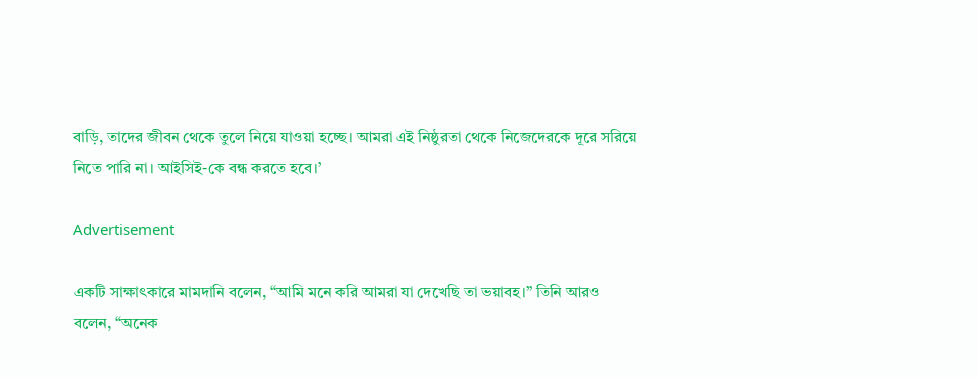বাড়ি, তাদের জীবন থেকে তুলে নিয়ে যাওয়া হচ্ছে। আমরা এই নিষ্ঠুরতা থেকে নিজেদেরকে দূরে সরিয়ে নিতে পারি না। আইসিই-কে বন্ধ করতে হবে।’

Advertisement

একটি সাক্ষাৎকারে মামদানি বলেন, “আমি মনে করি আমরা যা দেখেছি তা ভয়াবহ।” তিনি আরও বলেন, “অনেক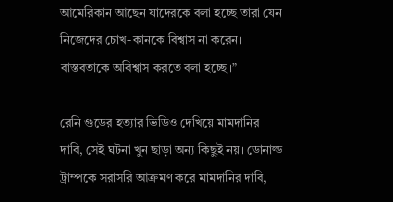আমেরিকান আছেন যাদেরকে বলা হচ্ছে তারা যেন নিজেদের চোখ-কানকে বিশ্বাস না করেন। বাস্তবতাকে অবিশ্বাস করতে বলা হচ্ছে।”

রেনি গুডের হত্যার ভিডিও দেখিয়ে মামদানির দাবি, সেই ঘটনা খুন ছাড়া অন্য কিছুই নয়। ডোনাল্ড ট্রাম্পকে সরাসরি আক্রমণ করে মামদানির দাবি,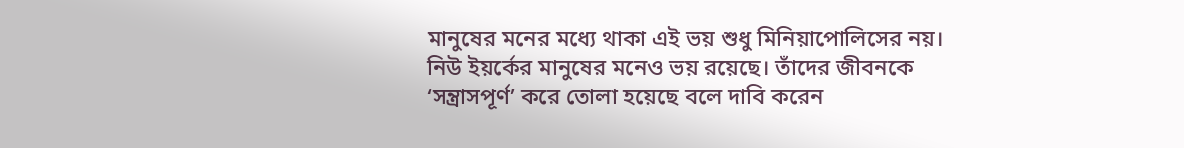মানুষের মনের মধ্যে থাকা এই ভয় শুধু মিনিয়াপোলিসের নয়। নিউ ইয়র্কের মানুষের মনেও ভয় রয়েছে। তাঁদের জীবনকে ‘সন্ত্রাসপূর্ণ’ করে তোলা হয়েছে বলে দাবি করেন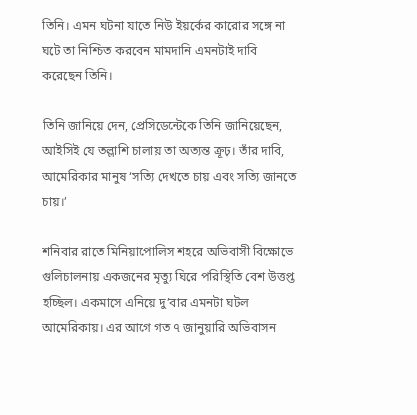তিনি। এমন ঘটনা যাতে নিউ ইয়র্কের কারোর সঙ্গে না ঘটে তা নিশ্চিত করবেন মামদানি এমনটাই দাবি করেছেন তিনি।

তিনি জানিয়ে দেন, প্রেসিডেন্টেকে তিনি জানিয়েছেন, আইসিই যে তল্লাশি চালায় তা অত্যন্ত ক্রূঢ়। তাঁর দাবি, আমেরিকার মানুষ ‘সত্যি দেখতে চায় এবং সত্যি জানতে চায়।’

শনিবার রাতে মিনিয়াপোলিস শহরে অভিবাসী বিক্ষোভে গুলিচালনায় একজনের মৃত্যু ঘিরে পরিস্থিতি বেশ উত্তপ্ত হচ্ছিল। একমাসে এনিয়ে দু’বার এমনটা ঘটল আমেরিকায়। এর আগে গত ৭ জানুয়ারি অভিবাসন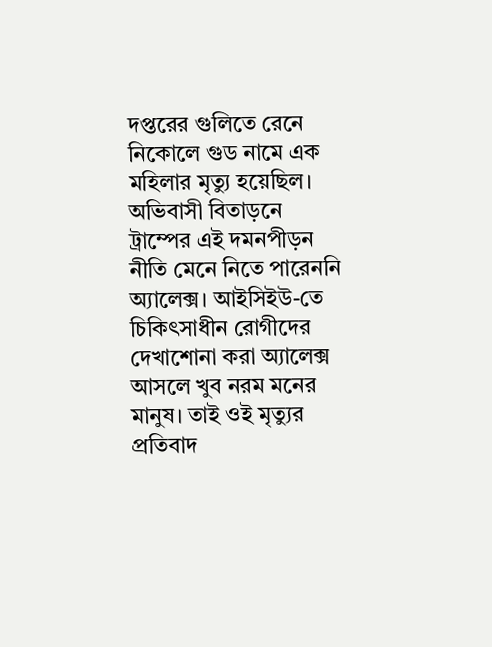দপ্তরের গুলিতে রেনে নিকোলে গুড নামে এক মহিলার মৃত্যু হয়েছিল। অভিবাসী বিতাড়নে ট্রাম্পের এই দমনপীড়ন নীতি মেনে নিতে পারেননি অ্যালেক্স। আইসিইউ-তে চিকিৎসাধীন রোগীদের দেখাশোনা করা অ্যালেক্স আসলে খুব নরম মনের মানুষ। তাই ওই মৃত্যুর প্রতিবাদ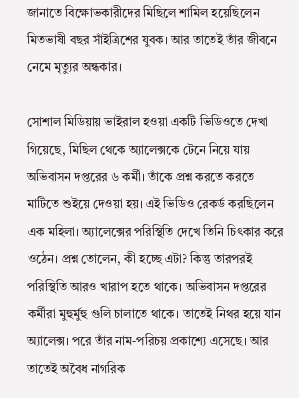জানাতে বিক্ষোভকারীদের মিছিলে শামিল হয়েছিলেন মিতভাষী বছর সাঁইত্রিশের যুবক। আর তাতেই তাঁর জীবনে নেমে মৃত্যুর অন্ধকার।

সোশাল মিডিয়ায় ভাইরাল হওয়া একটি ভিডিওতে দেখা গিয়েছে, মিছিল থেকে অ্যালেক্সকে টেনে নিয়ে যায় অভিবাসন দপ্তরের ৬ কর্মী। তাঁকে প্রশ্ন করতে করতে মাটিতে শুইয়ে দেওয়া হয়। এই ভিডিও রেকর্ড করছিলেন এক মহিলা। অ্যালেক্সের পরিস্থিতি দেখে তিনি চিৎকার করে ওঠেন। প্রশ্ন তোলেন, কী হচ্ছে এটা? কিন্তু তারপরই পরিস্থিতি আরও খারাপ হতে থাকে। অভিবাসন দপ্তরের কর্মীরা মুহুর্মুহু গুলি চালাতে থাকে। তাতেই নিথর হয়ে যান অ্যালেক্স। পরে তাঁর নাম-পরিচয় প্রকাশ্যে এসেছে। আর তাতেই অবৈধ নাগরিক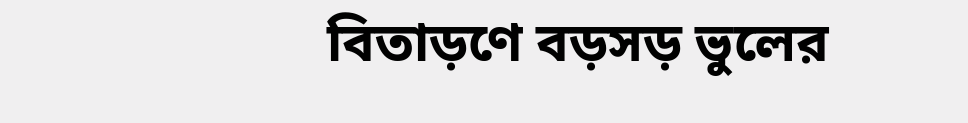বিতাড়ণে বড়সড় ভুলের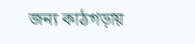জন্য কাঠগড়ায়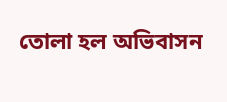তোলা হল অভিবাসন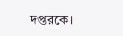দপ্তরকে।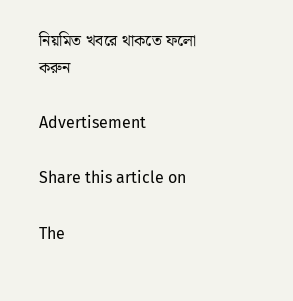নিয়মিত খবরে থাকতে ফলো করুন

Advertisement

Share this article on

The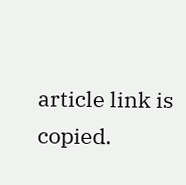article link is copied.